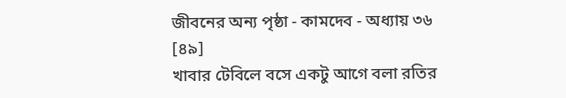জীবনের অন্য পৃষ্ঠা - কামদেব - অধ্যায় ৩৬
[৪৯]
খাবার টেবিলে বসে একটু আগে বলা রতির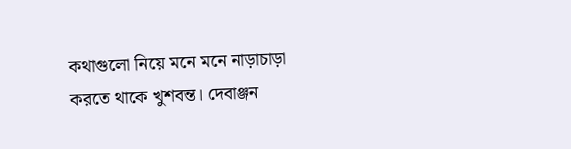কথাগুলো নিয়ে মনে মনে নাড়াচাড়া করতে থাকে খুশবন্ত। দেবাঞ্জন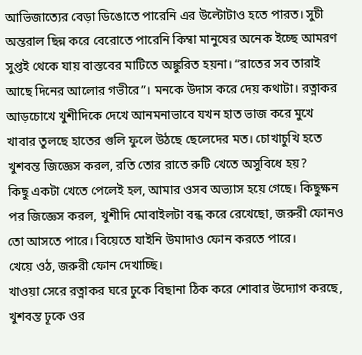আভিজাত্যের বেড়া ডিঙোতে পারেনি এর উল্টোটাও হতে পারত। সুচী অন্তরাল ছিন্ন করে বেরোতে পারেনি কিম্বা মানুষের অনেক ইচ্ছে আমরণ সুপ্তই থেকে যায় বাস্তবের মাটিতে অঙ্কুরিত হয়না। “রাতের সব তারাই আছে দিনের আলোর গভীরে”। মনকে উদাস করে দেয় কথাটা। রত্নাকর আড়চোখে খুশীদিকে দেখে আনমনাভাবে যখন হাত ভাজ করে মুখে খাবার তুলছে হাতের গুলি ফুলে উঠছে ছেলেদের মত। চোখাচুখি হতে খুশবন্ত জিজ্ঞেস করল, রতি তোর রাতে রুটি খেতে অসুবিধে হয়?
কিছু একটা খেতে পেলেই হল, আমার ওসব অভ্যাস হয়ে গেছে। কিছুক্ষন পর জিজ্ঞেস করল, খুশীদি মোবাইলটা বন্ধ করে রেখেছো, জরুরী ফোনও তো আসতে পারে। বিয়েতে যাইনি উমাদাও ফোন করতে পারে।
খেয়ে ওঠ, জরুরী ফোন দেখাচ্ছি।
খাওয়া সেরে রত্নাকর ঘরে ঢুকে বিছানা ঠিক করে শোবার উদ্যোগ করছে, খুশবন্ত ঢূকে ওর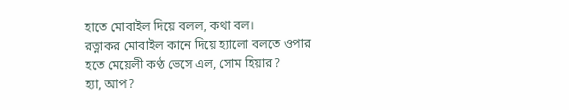হাতে মোবাইল দিয়ে বলল, কথা বল।
রত্নাকর মোবাইল কানে দিয়ে হ্যালো বলতে ওপার হতে মেয়েলী কণ্ঠ ভেসে এল, সোম হিয়ার?
হ্যা, আপ?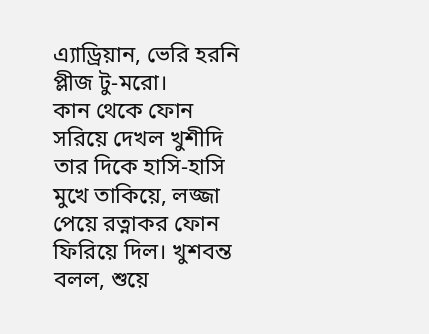এ্যাড্রিয়ান, ভেরি হরনি প্লীজ টু-মরো।
কান থেকে ফোন সরিয়ে দেখল খুশীদি তার দিকে হাসি-হাসি মুখে তাকিয়ে, লজ্জা পেয়ে রত্নাকর ফোন ফিরিয়ে দিল। খুশবন্ত বলল, শুয়ে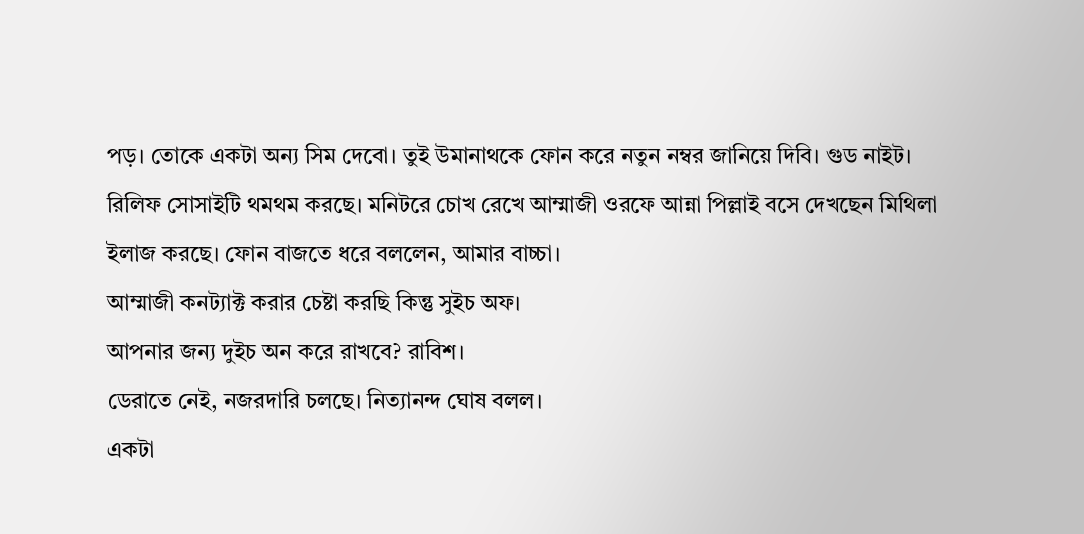পড়। তোকে একটা অন্য সিম দেবো। তুই উমানাথকে ফোন করে নতুন নম্বর জানিয়ে দিবি। গুড নাইট।
রিলিফ সোসাইটি থমথম করছে। মনিটরে চোখ রেখে আম্মাজী ওরফে আন্না পিল্লাই বসে দেখছেন মিথিলা ইলাজ করছে। ফোন বাজতে ধরে বললেন, আমার বাচ্চা।
আম্মাজী কনট্যাক্ট করার চেষ্টা করছি কিন্তু সুইচ অফ।
আপনার জন্য দুইচ অন করে রাখবে? রাবিশ।
ডেরাতে নেই, নজরদারি চলছে। নিত্যানন্দ ঘোষ বলল।
একটা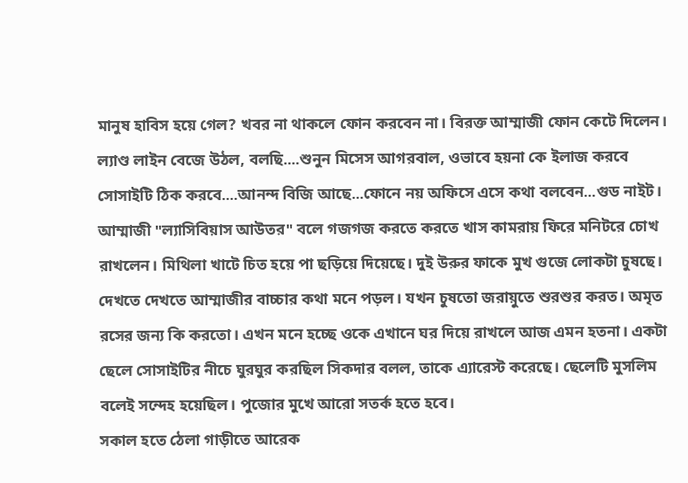মানুষ হাবিস হয়ে গেল? খবর না থাকলে ফোন করবেন না। বিরক্ত আম্মাজী ফোন কেটে দিলেন। ল্যাণ্ড লাইন বেজে উঠল, বলছি....শুনুন মিসেস আগরবাল, ওভাবে হয়না কে ইলাজ করবে সোসাইটি ঠিক করবে....আনন্দ বিজি আছে...ফোনে নয় অফিসে এসে কথা বলবেন...গুড নাইট।
আম্মাজী "ল্যাসিবিয়াস আউতর" বলে গজগজ করতে করতে খাস কামরায় ফিরে মনিটরে চোখ রাখলেন। মিথিলা খাটে চিত হয়ে পা ছড়িয়ে দিয়েছে। দুই উরুর ফাকে মুখ গুজে লোকটা চুষছে। দেখতে দেখতে আম্মাজীর বাচ্চার কথা মনে পড়ল। যখন চুষতো জরায়ুতে শুরশুর করত। অমৃত রসের জন্য কি করতো। এখন মনে হচ্ছে ওকে এখানে ঘর দিয়ে রাখলে আজ এমন হতনা। একটা ছেলে সোসাইটির নীচে ঘুরঘুর করছিল সিকদার বলল, তাকে এ্যারেস্ট করেছে। ছেলেটি মুসলিম বলেই সন্দেহ হয়েছিল। পুজোর মুখে আরো সতর্ক হতে হবে।
সকাল হতে ঠেলা গাড়ীতে আরেক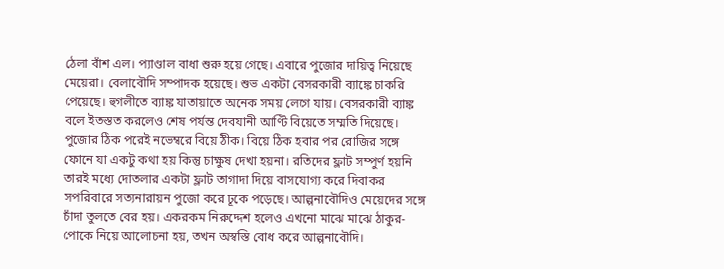ঠেলা বাঁশ এল। প্যাণ্ডাল বাধা শুরু হয়ে গেছে। এবারে পুজোর দায়িত্ব নিয়েছে মেয়েরা। বেলাবৌদি সম্পাদক হয়েছে। শুভ একটা বেসরকারী ব্যাঙ্কে চাকরি পেয়েছে। হুগলীতে ব্যাঙ্ক যাতায়াতে অনেক সময় লেগে যায়। বেসরকারী ব্যাঙ্ক বলে ইতস্তত করলেও শেষ পর্যন্ত দেবযানী আণ্টি বিয়েতে সম্মতি দিয়েছে। পুজোর ঠিক পরেই নভেম্বরে বিয়ে ঠীক। বিয়ে ঠিক হবার পর রোজির সঙ্গে ফোনে যা একটু কথা হয় কিন্তু চাক্ষুষ দেখা হয়না। রতিদের ফ্লাট সম্পুর্ণ হয়নি তারই মধ্যে দোতলার একটা ফ্লাট তাগাদা দিয়ে বাসযোগ্য করে দিবাকর সপরিবারে সত্যনারায়ন পুজো করে ঢূকে পড়েছে। আল্পনাবৌদিও মেয়েদের সঙ্গে চাঁদা তুলতে বের হয়। একরকম নিরুদ্দেশ হলেও এখনো মাঝে মাঝে ঠাকুর-পোকে নিয়ে আলোচনা হয়, তখন অস্বস্তি বোধ করে আল্পনাবৌদি।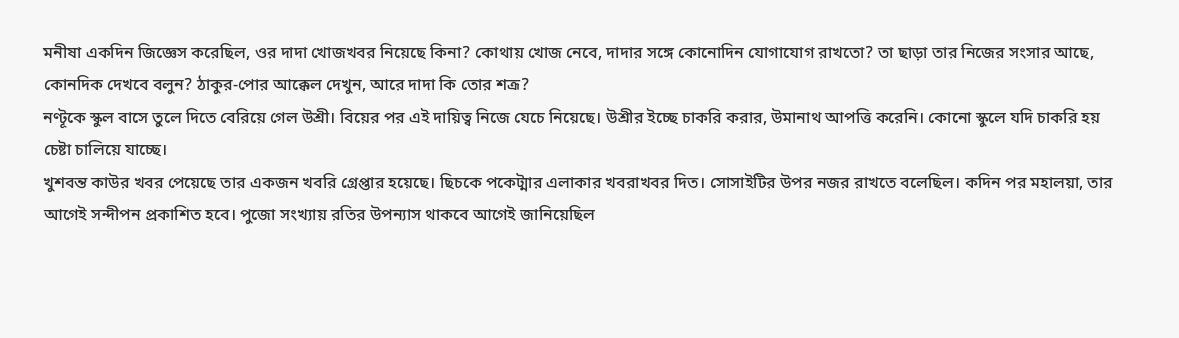মনীষা একদিন জিজ্ঞেস করেছিল, ওর দাদা খোজখবর নিয়েছে কিনা? কোথায় খোজ নেবে, দাদার সঙ্গে কোনোদিন যোগাযোগ রাখতো? তা ছাড়া তার নিজের সংসার আছে, কোনদিক দেখবে বলুন? ঠাকুর-পোর আক্কেল দেখুন, আরে দাদা কি তোর শত্রূ?
নণ্টূকে স্কুল বাসে তুলে দিতে বেরিয়ে গেল উশ্রী। বিয়ের পর এই দায়িত্ব নিজে যেচে নিয়েছে। উশ্রীর ইচ্ছে চাকরি করার, উমানাথ আপত্তি করেনি। কোনো স্কুলে যদি চাকরি হয় চেষ্টা চালিয়ে যাচ্ছে।
খুশবন্ত কাউর খবর পেয়েছে তার একজন খবরি গ্রেপ্তার হয়েছে। ছিচকে পকেট্মার এলাকার খবরাখবর দিত। সোসাইটির উপর নজর রাখতে বলেছিল। কদিন পর মহালয়া, তার আগেই সন্দীপন প্রকাশিত হবে। পুজো সংখ্যায় রতির উপন্যাস থাকবে আগেই জানিয়েছিল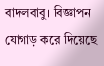বাদলবাবু। বিজ্ঞাপন যোগাড় করে দিয়েছে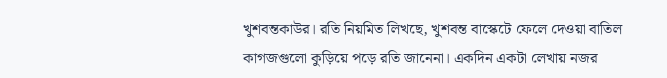খুশবন্তকাউর। রতি নিয়মিত লিখছে, খুশবন্ত বাস্কেটে ফেলে দেওয়া বাতিল কাগজগুলো কুড়িয়ে পড়ে রতি জানেনা। একদিন একটা লেখায় নজর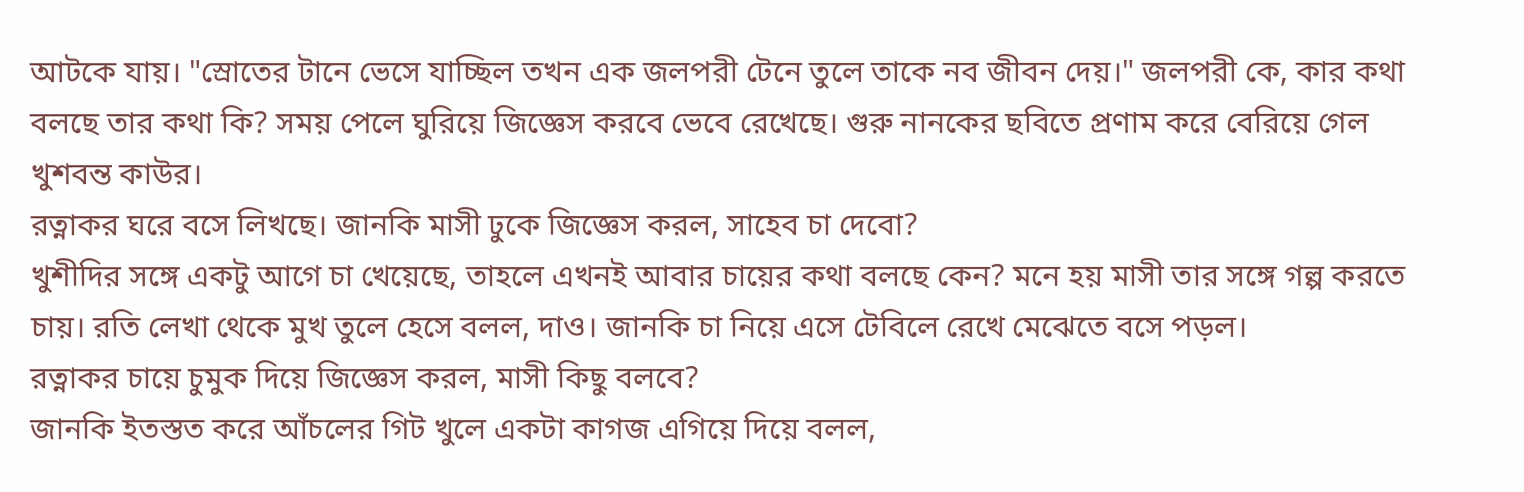আটকে যায়। "স্রোতের টানে ভেসে যাচ্ছিল তখন এক জলপরী টেনে তুলে তাকে নব জীবন দেয়।" জলপরী কে, কার কথা বলছে তার কথা কি? সময় পেলে ঘুরিয়ে জিজ্ঞেস করবে ভেবে রেখেছে। গুরু নানকের ছবিতে প্রণাম করে বেরিয়ে গেল খুশবন্ত কাউর।
রত্নাকর ঘরে বসে লিখছে। জানকি মাসী ঢুকে জিজ্ঞেস করল, সাহেব চা দেবো?
খুশীদির সঙ্গে একটু আগে চা খেয়েছে, তাহলে এখনই আবার চায়ের কথা বলছে কেন? মনে হয় মাসী তার সঙ্গে গল্প করতে চায়। রতি লেখা থেকে মুখ তুলে হেসে বলল, দাও। জানকি চা নিয়ে এসে টেবিলে রেখে মেঝেতে বসে পড়ল।
রত্নাকর চায়ে চুমুক দিয়ে জিজ্ঞেস করল, মাসী কিছু বলবে?
জানকি ইতস্তত করে আঁচলের গিট খুলে একটা কাগজ এগিয়ে দিয়ে বলল,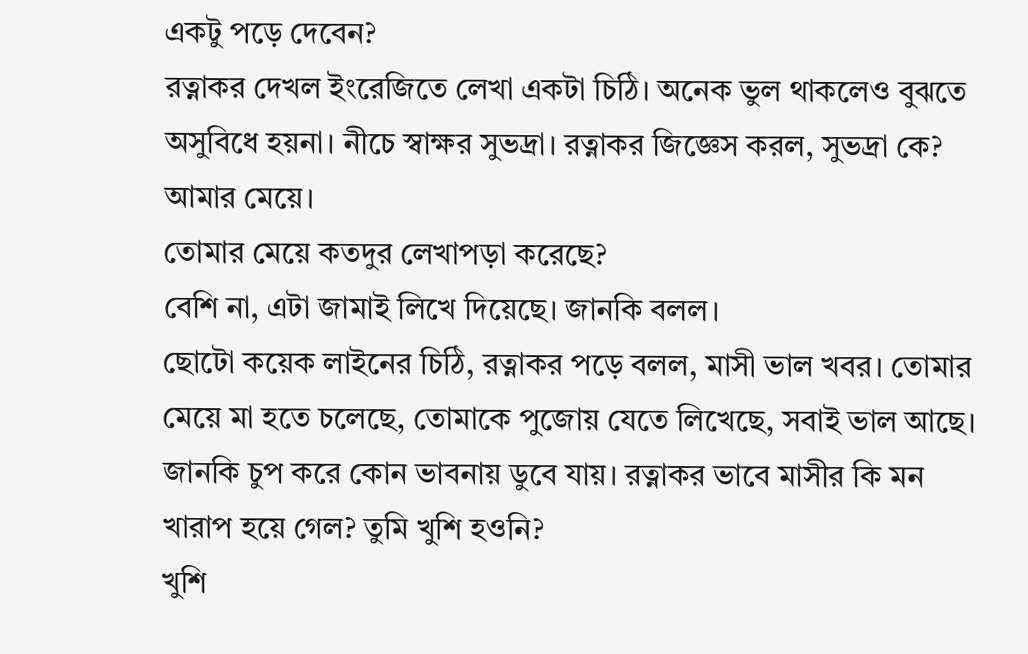একটু পড়ে দেবেন?
রত্নাকর দেখল ইংরেজিতে লেখা একটা চিঠি। অনেক ভুল থাকলেও বুঝতে অসুবিধে হয়না। নীচে স্বাক্ষর সুভদ্রা। রত্নাকর জিজ্ঞেস করল, সুভদ্রা কে?
আমার মেয়ে।
তোমার মেয়ে কতদুর লেখাপড়া করেছে?
বেশি না, এটা জামাই লিখে দিয়েছে। জানকি বলল।
ছোটো কয়েক লাইনের চিঠি, রত্নাকর পড়ে বলল, মাসী ভাল খবর। তোমার মেয়ে মা হতে চলেছে, তোমাকে পুজোয় যেতে লিখেছে, সবাই ভাল আছে।
জানকি চুপ করে কোন ভাবনায় ডুবে যায়। রত্নাকর ভাবে মাসীর কি মন খারাপ হয়ে গেল? তুমি খুশি হওনি?
খুশি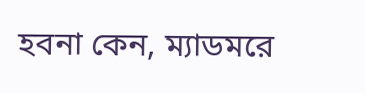হবনা কেন, ম্যাডমরে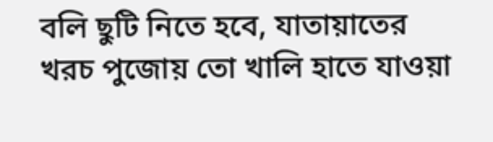বলি ছুটি নিতে হবে, যাতায়াতের খরচ পুজোয় তো খালি হাতে যাওয়া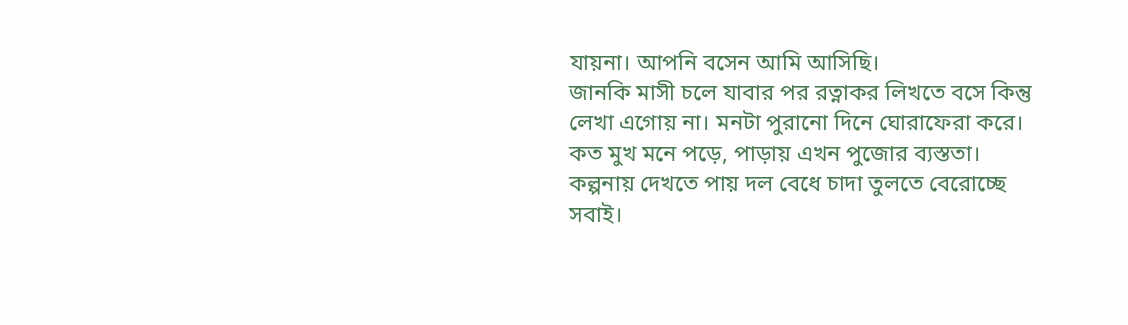যায়না। আপনি বসেন আমি আসিছি।
জানকি মাসী চলে যাবার পর রত্নাকর লিখতে বসে কিন্তু লেখা এগোয় না। মনটা পুরানো দিনে ঘোরাফেরা করে। কত মুখ মনে পড়ে, পাড়ায় এখন পুজোর ব্যস্ততা। কল্পনায় দেখতে পায় দল বেধে চাদা তুলতে বেরোচ্ছে সবাই।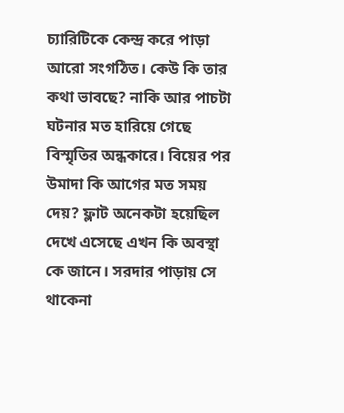চ্যারিটিকে কেন্দ্র করে পাড়া আরো সংগঠিত। কেউ কি তার কথা ভাবছে? নাকি আর পাচটা ঘটনার মত হারিয়ে গেছে বিস্মৃতির অন্ধকারে। বিয়ের পর উমাদা কি আগের মত সময় দেয়? ফ্লাট অনেকটা হয়েছিল দেখে এসেছে এখন কি অবস্থা কে জানে। সরদার পাড়ায় সে থাকেনা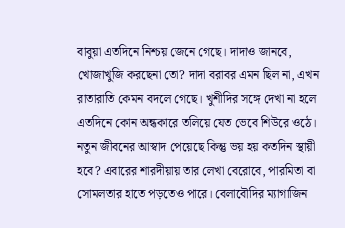বাবুয়া এতদিনে নিশ্চয় জেনে গেছে। দাদাও জানবে, খোজাখুজি করছেনা তো? দাদা বরাবর এমন ছিল না, এখন রাতারাতি কেমন বদলে গেছে। খুশীদির সঙ্গে দেখা না হলে এতদিনে কোন অন্ধকারে তলিয়ে যেত ভেবে শিউরে ওঠে। নতুন জীবনের আস্বাদ পেয়েছে কিন্তু ভয় হয় কতদিন স্থায়ী হবে? এবারের শারদীয়ায় তার লেখা বেরোবে, পারমিতা বা সোমলতার হাতে পড়তেও পারে। বেলাবৌদির ম্যাগাজিন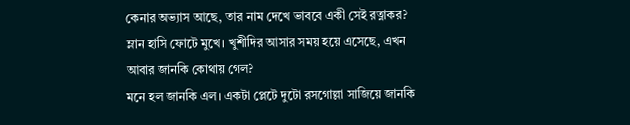কেনার অভ্যাস আছে, তার নাম দেখে ভাববে একী সেই রত্নাকর? ম্লান হাসি ফোটে মুখে। খুশীদির আসার সময় হয়ে এসেছে, এখন আবার জানকি কোথায় গেল?
মনে হল জানকি এল। একটা প্লেটে দুটো রসগোল্লা সাজিয়ে জানকি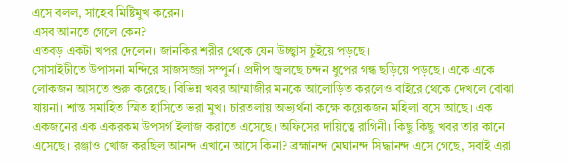এসে বলল, সাহেব মিষ্টিমুখ করেন।
এসব আনতে গেলে কেন?
এতবড় একটা খপর দেলেন। জানকির শরীর থেকে যেন উচ্ছ্বাস চুইয়ে পড়ছে।
সোসাইটীতে উপাসনা মন্দিরে সাজসজ্জা সম্পুর্ন। প্রদীপ জ্বলছে চন্দন ধুপের গন্ধ ছড়িয়ে পড়ছে। একে একে লোকজন আসতে শুরু করেছে। বিভিন্ন খবর আম্মাজীর মনকে আলোড়িত করলেও বাইরে থেকে দেখলে বোঝা যায়না। শান্ত সমাহিত স্মিত হাসিতে ভরা মুখ। চারতলায় অভ্যর্থনা কক্ষে কয়েকজন মহিলা বসে আছে। এক একজনের এক একরকম উপসর্গ ইলাজ করাতে এসেছে। অফিসের দায়িত্বে রাগিনী। কিছু কিছু খবর তার কানে এসেছে। রঞ্জাও খোজ করছিল আনন্দ এখানে আসে কিনা? ব্রহ্মানন্দ মেঘানন্দ সিদ্ধানন্দ এসে গেছে, সবাই এরা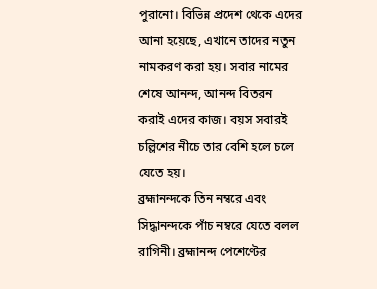পুরানো। বিভিন্ন প্রদেশ থেকে এদের আনা হয়েছে, এখানে তাদের নতুন নামকরণ করা হয়। সবার নামের শেষে আনন্দ, আনন্দ বিতরন করাই এদের কাজ। বয়স সবারই চল্লিশের নীচে তার বেশি হলে চলে যেতে হয়।
ব্রহ্মানন্দকে তিন নম্বরে এবং সিদ্ধানন্দকে পাঁচ নম্বরে যেতে বলল রাগিনী। ব্রহ্মানন্দ পেশেণ্টের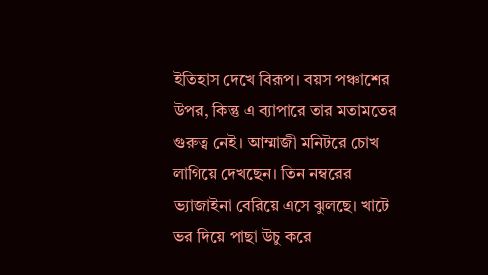ইতিহাস দেখে বিরূপ। বয়স পঞ্চাশের উপর, কিন্তু এ ব্যাপারে তার মতামতের গুরুত্ব নেই। আম্মাজী মনিটরে চোখ লাগিয়ে দেখছেন। তিন নম্বরের ভ্যাজাইনা বেরিয়ে এসে ঝুলছে। খাটে ভর দিয়ে পাছা উচু করে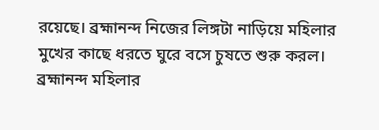রয়েছে। ব্রহ্মানন্দ নিজের লিঙ্গটা নাড়িয়ে মহিলার মুখের কাছে ধরতে ঘুরে বসে চুষতে শুরু করল। ব্রহ্মানন্দ মহিলার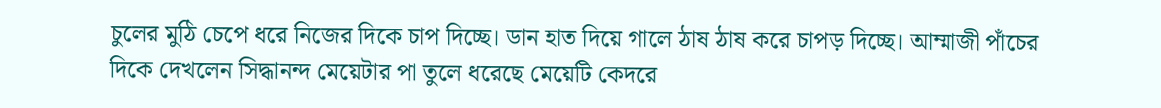চুলের মুঠি চেপে ধরে নিজের দিকে চাপ দিচ্ছে। ডান হাত দিয়ে গালে ঠাষ ঠাষ করে চাপড় দিচ্ছে। আম্মাজী পাঁচের দিকে দেখলেন সিদ্ধানন্দ মেয়েটার পা তুলে ধরেছে মেয়েটি কেদরে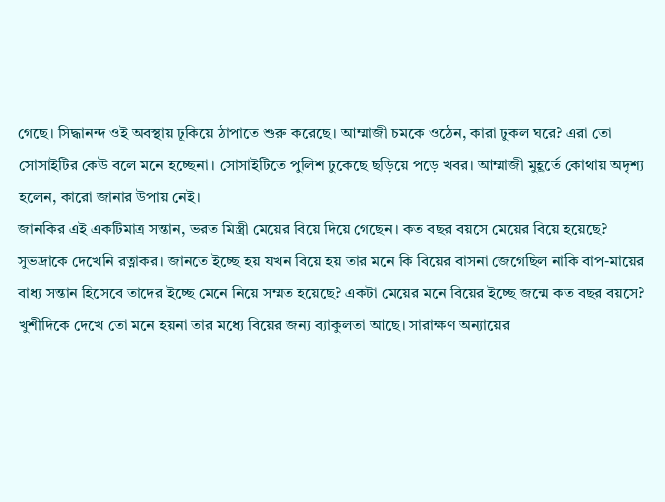গেছে। সিদ্ধানন্দ ওই অবস্থায় ঢূকিয়ে ঠাপাতে শুরু করেছে। আম্মাজী চমকে ওঠেন, কারা ঢুকল ঘরে? এরা তো সোসাইটির কেউ বলে মনে হচ্ছেনা। সোসাইটিতে পুলিশ ঢুকেছে ছড়িয়ে পড়ে খবর। আম্মাজী মুহূর্তে কোথায় অদৃশ্য হলেন, কারো জানার উপায় নেই।
জানকির এই একটিমাত্র সন্তান, ভরত মিস্ত্রী মেয়ের বিয়ে দিয়ে গেছেন। কত বছর বয়সে মেয়ের বিয়ে হয়েছে? সুভদ্রাকে দেখেনি রত্নাকর। জানতে ইচ্ছে হয় যখন বিয়ে হয় তার মনে কি বিয়ের বাসনা জেগেছিল নাকি বাপ-মায়ের বাধ্য সন্তান হিসেবে তাদের ইচ্ছে মেনে নিয়ে সম্মত হয়েছে? একটা মেয়ের মনে বিয়ের ইচ্ছে জন্মে কত বছর বয়সে? খুশীদিকে দেখে তো মনে হয়না তার মধ্যে বিয়ের জন্য ব্যাকুলতা আছে। সারাক্ষণ অন্যায়ের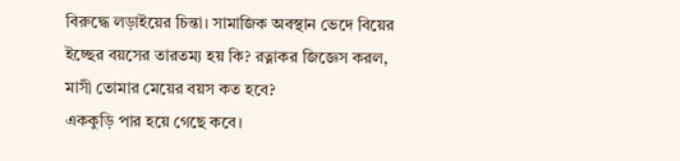বিরুদ্ধে লড়াইয়ের চিন্তা। সামাজিক অবস্থান ভেদে বিয়ের ইচ্ছের বয়সের তারতম্য হয় কি? রত্নাকর জিজ্ঞেস করল, মাসী তোমার মেয়ের বয়স কত হবে?
এককুড়ি পার হয়ে গেছে কবে।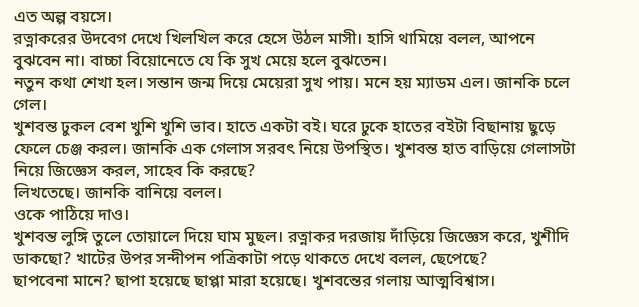এত অল্প বয়সে।
রত্নাকরের উদবেগ দেখে খিলখিল করে হেসে উঠল মাসী। হাসি থামিয়ে বলল, আপনে বুঝবেন না। বাচ্চা বিয়োনেতে যে কি সুখ মেয়ে হলে বুঝতেন।
নতুন কথা শেখা হল। সন্তান জন্ম দিয়ে মেয়েরা সুখ পায়। মনে হয় ম্যাডম এল। জানকি চলে গেল।
খুশবন্ত ঢুকল বেশ খুশি খুশি ভাব। হাতে একটা বই। ঘরে ঢুকে হাতের বইটা বিছানায় ছুড়ে ফেলে চেঞ্জ করল। জানকি এক গেলাস সরবৎ নিয়ে উপস্থিত। খুশবন্ত হাত বাড়িয়ে গেলাসটা নিয়ে জিজ্ঞেস করল, সাহেব কি করছে?
লিখতেছে। জানকি বানিয়ে বলল।
ওকে পাঠিয়ে দাও।
খুশবন্ত লুঙ্গি তুলে তোয়ালে দিয়ে ঘাম মুছল। রত্নাকর দরজায় দাঁড়িয়ে জিজ্ঞেস করে, খুশীদি ডাকছো? খাটের উপর সন্দীপন পত্রিকাটা পড়ে থাকতে দেখে বলল, ছেপেছে?
ছাপবেনা মানে? ছাপা হয়েছে ছাপ্পা মারা হয়েছে। খুশবন্তের গলায় আত্মবিশ্বাস।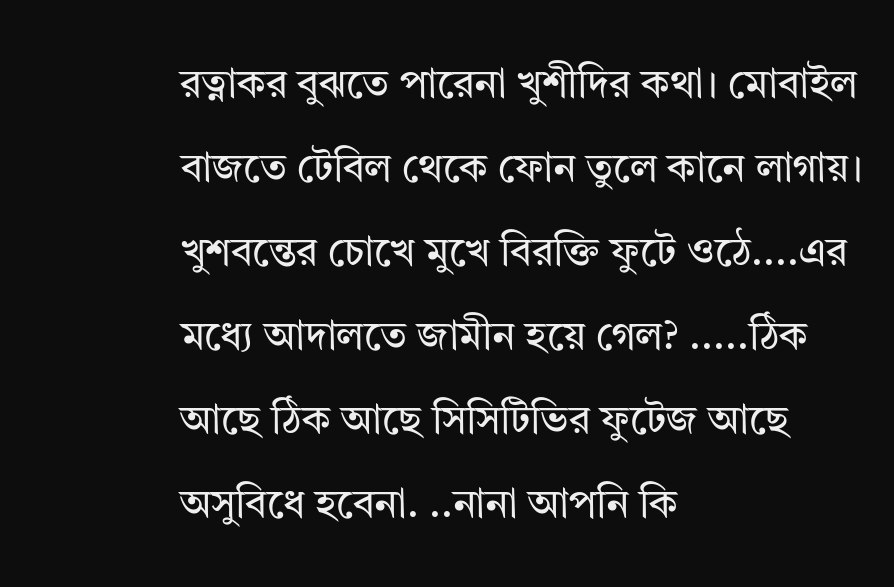রত্নাকর বুঝতে পারেনা খুশীদির কথা। মোবাইল বাজতে টেবিল থেকে ফোন তুলে কানে লাগায়। খুশবন্তের চোখে মুখে বিরক্তি ফুটে ওঠে....এর মধ্যে আদালতে জামীন হয়ে গেল? .....ঠিক আছে ঠিক আছে সিসিটিভির ফুটেজ আছে অসুবিধে হবেনা. ..নানা আপনি কি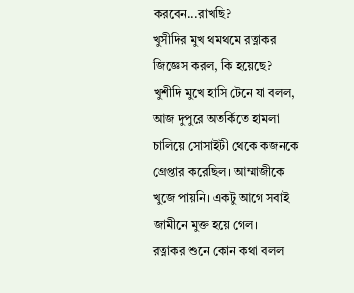করবেন...রাখছি?
খুসীদির মুখ থমথমে রত্নাকর জিজ্ঞেস করল, কি হয়েছে?
খুশীদি মুখে হাসি টেনে যা বলল, আজ দুপুরে অতর্কিতে হামলা চালিয়ে সোসাইটী থেকে কজনকে গ্রেপ্তার করেছিল। আম্মাজীকে খুজে পায়নি। একটু আগে সবাই জামীনে মুক্ত হয়ে গেল।
রত্নাকর শুনে কোন কথা বলল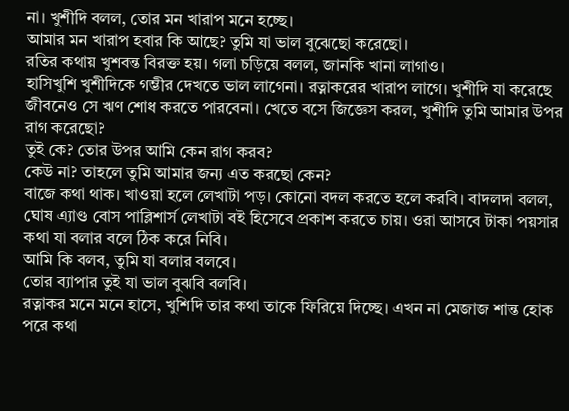না। খুশীদি বলল, তোর মন খারাপ মনে হচ্ছে।
আমার মন খারাপ হবার কি আছে? তুমি যা ভাল বুঝেছো করেছো।
রতির কথায় খুশবন্ত বিরক্ত হয়। গলা চড়িয়ে বলল, জানকি খানা লাগাও।
হাসিখুশি খুশীদিকে গম্ভীর দেখতে ভাল লাগেনা। রত্নাকরের খারাপ লাগে। খুশীদি যা করেছে জীবনেও সে ঋণ শোধ করতে পারবেনা। খেতে বসে জিজ্ঞেস করল, খুশীদি তুমি আমার উপর রাগ করেছো?
তুই কে? তোর উপর আমি কেন রাগ করব?
কেউ না? তাহলে তুমি আমার জন্য এত করছো কেন?
বাজে কথা থাক। খাওয়া হলে লেখাটা পড়। কোনো বদল করতে হলে করবি। বাদলদা বলল, ঘোষ এ্যাণ্ড বোস পাব্লিশার্স লেখাটা বই হিসেবে প্রকাশ করতে চায়। ওরা আসবে টাকা পয়সার কথা যা বলার বলে ঠিক করে নিবি।
আমি কি বলব, তুমি যা বলার বলবে।
তোর ব্যাপার তুই যা ভাল বুঝবি বলবি।
রত্নাকর মনে মনে হাসে, খুশিদি তার কথা তাকে ফিরিয়ে দিচ্ছে। এখন না মেজাজ শান্ত হোক পরে কথা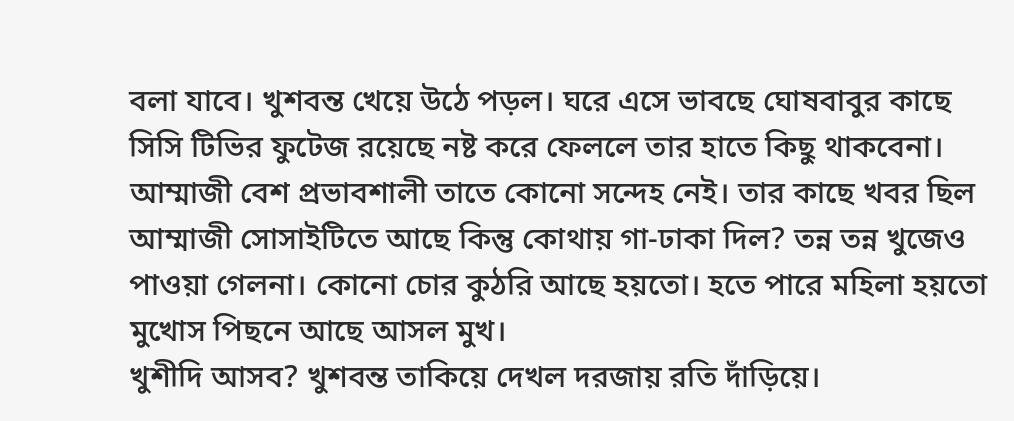বলা যাবে। খুশবন্ত খেয়ে উঠে পড়ল। ঘরে এসে ভাবছে ঘোষবাবুর কাছে সিসি টিভির ফুটেজ রয়েছে নষ্ট করে ফেললে তার হাতে কিছু থাকবেনা। আম্মাজী বেশ প্রভাবশালী তাতে কোনো সন্দেহ নেই। তার কাছে খবর ছিল আম্মাজী সোসাইটিতে আছে কিন্তু কোথায় গা-ঢাকা দিল? তন্ন তন্ন খুজেও পাওয়া গেলনা। কোনো চোর কুঠরি আছে হয়তো। হতে পারে মহিলা হয়তো মুখোস পিছনে আছে আসল মুখ।
খুশীদি আসব? খুশবন্ত তাকিয়ে দেখল দরজায় রতি দাঁড়িয়ে।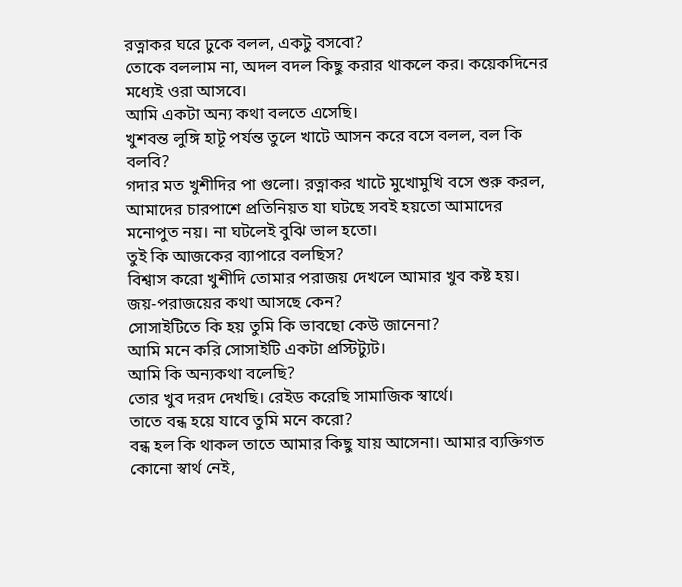রত্নাকর ঘরে ঢুকে বলল, একটু বসবো?
তোকে বললাম না, অদল বদল কিছু করার থাকলে কর। কয়েকদিনের মধ্যেই ওরা আসবে।
আমি একটা অন্য কথা বলতে এসেছি।
খুশবন্ত লুঙ্গি হাটূ পর্যন্ত তুলে খাটে আসন করে বসে বলল, বল কি বলবি?
গদার মত খুশীদির পা গুলো। রত্নাকর খাটে মুখোমুখি বসে শুরু করল, আমাদের চারপাশে প্রতিনিয়ত যা ঘটছে সবই হয়তো আমাদের মনোপুত নয়। না ঘটলেই বুঝি ভাল হতো।
তুই কি আজকের ব্যাপারে বলছিস?
বিশ্বাস করো খুশীদি তোমার পরাজয় দেখলে আমার খুব কষ্ট হয়।
জয়-পরাজয়ের কথা আসছে কেন?
সোসাইটিতে কি হয় তুমি কি ভাবছো কেউ জানেনা?
আমি মনে করি সোসাইটি একটা প্রস্টিট্যুট।
আমি কি অন্যকথা বলেছি?
তোর খুব দরদ দেখছি। রেইড করেছি সামাজিক স্বার্থে।
তাতে বন্ধ হয়ে যাবে তুমি মনে করো?
বন্ধ হল কি থাকল তাতে আমার কিছু যায় আসেনা। আমার ব্যক্তিগত কোনো স্বার্থ নেই,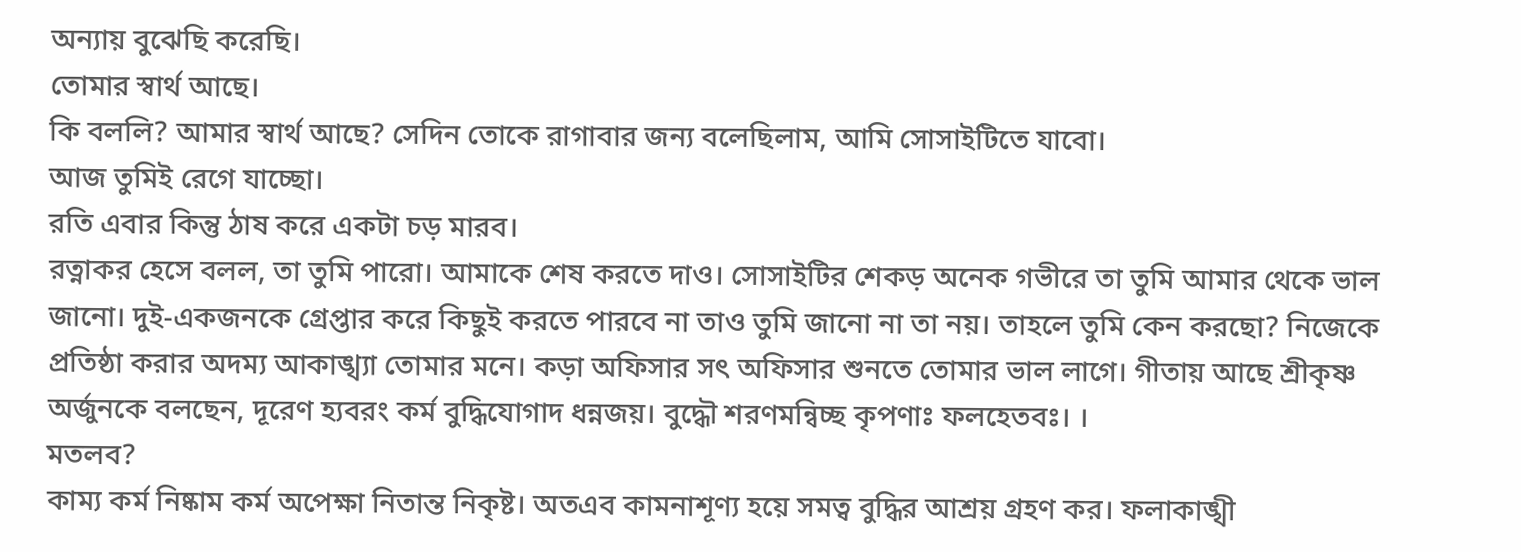অন্যায় বুঝেছি করেছি।
তোমার স্বার্থ আছে।
কি বললি? আমার স্বার্থ আছে? সেদিন তোকে রাগাবার জন্য বলেছিলাম, আমি সোসাইটিতে যাবো।
আজ তুমিই রেগে যাচ্ছো।
রতি এবার কিন্তু ঠাষ করে একটা চড় মারব।
রত্নাকর হেসে বলল, তা তুমি পারো। আমাকে শেষ করতে দাও। সোসাইটির শেকড় অনেক গভীরে তা তুমি আমার থেকে ভাল জানো। দুই-একজনকে গ্রেপ্তার করে কিছুই করতে পারবে না তাও তুমি জানো না তা নয়। তাহলে তুমি কেন করছো? নিজেকে প্রতিষ্ঠা করার অদম্য আকাঙ্খ্যা তোমার মনে। কড়া অফিসার সৎ অফিসার শুনতে তোমার ভাল লাগে। গীতায় আছে শ্রীকৃষ্ণ অর্জুনকে বলছেন, দূরেণ হ্যবরং কর্ম বুদ্ধিযোগাদ ধন্নজয়। বুদ্ধৌ শরণমন্বিচ্ছ কৃপণাঃ ফলহেতবঃ। ।
মতলব?
কাম্য কর্ম নিষ্কাম কর্ম অপেক্ষা নিতান্ত নিকৃষ্ট। অতএব কামনাশূণ্য হয়ে সমত্ব বুদ্ধির আশ্রয় গ্রহণ কর। ফলাকাঙ্খী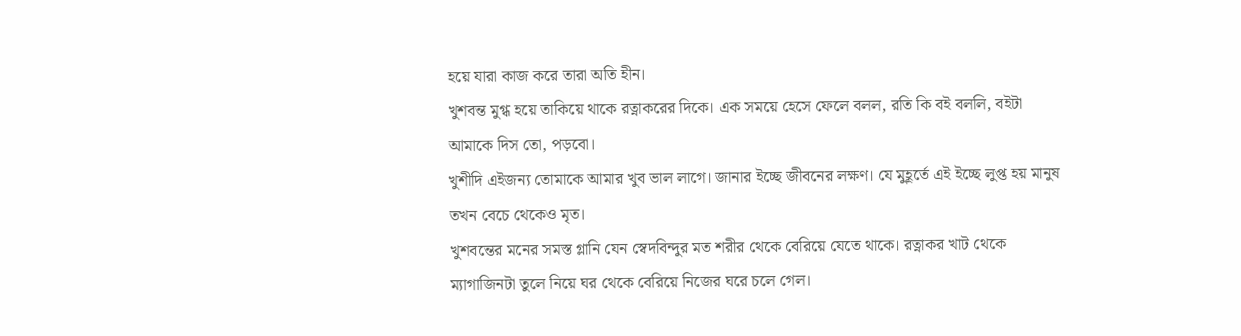হয়ে যারা কাজ করে তারা অতি হীন।
খুশবন্ত মুগ্ধ হয়ে তাকিয়ে থাকে রত্নাকরের দিকে। এক সময়ে হেসে ফেলে বলল, রতি কি বই বললি, বইটা আমাকে দিস তো, পড়বো।
খুশীদি এইজন্য তোমাকে আমার খুব ভাল লাগে। জানার ইচ্ছে জীবনের লক্ষণ। যে মুহূর্তে এই ইচ্ছে লুপ্ত হয় মানুষ তখন বেচে থেকেও মৃত।
খুশবন্তের মনের সমস্ত গ্লানি যেন স্বেদবিন্দুর মত শরীর থেকে বেরিয়ে যেতে থাকে। রত্নাকর খাট থেকে ম্যাগাজিনটা তুলে নিয়ে ঘর থেকে বেরিয়ে নিজের ঘরে চলে গেল।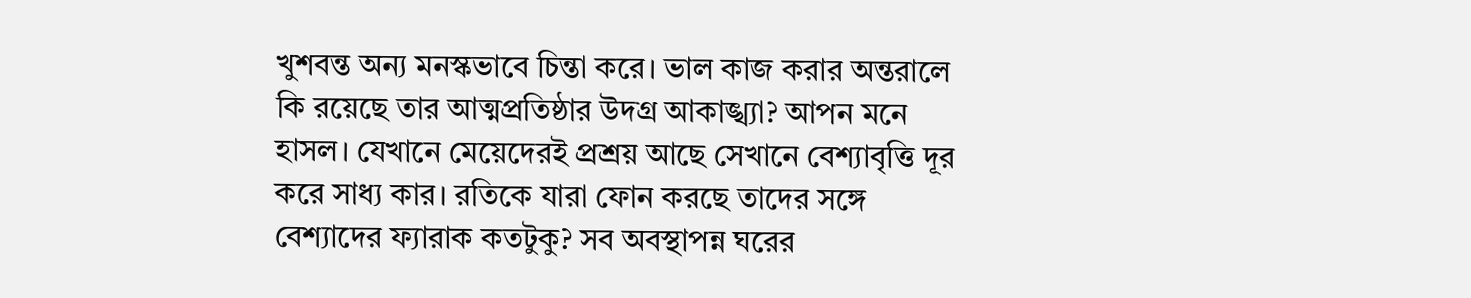খুশবন্ত অন্য মনস্কভাবে চিন্তা করে। ভাল কাজ করার অন্তরালে কি রয়েছে তার আত্মপ্রতিষ্ঠার উদগ্র আকাঙ্খ্যা? আপন মনে হাসল। যেখানে মেয়েদেরই প্রশ্রয় আছে সেখানে বেশ্যাবৃত্তি দূর করে সাধ্য কার। রতিকে যারা ফোন করছে তাদের সঙ্গে বেশ্যাদের ফ্যারাক কতটুকু? সব অবস্থাপন্ন ঘরের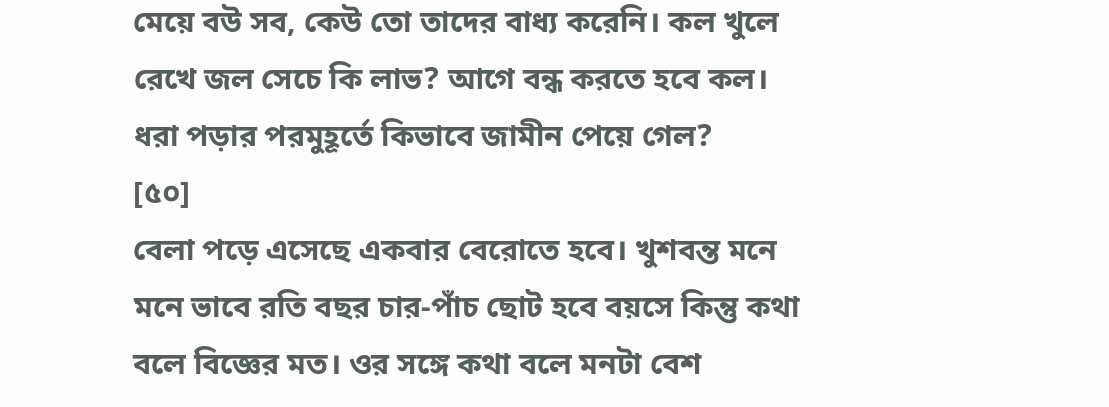মেয়ে বউ সব, কেউ তো তাদের বাধ্য করেনি। কল খুলে রেখে জল সেচে কি লাভ? আগে বন্ধ করতে হবে কল। ধরা পড়ার পরমুহূর্তে কিভাবে জামীন পেয়ে গেল?
[৫০]
বেলা পড়ে এসেছে একবার বেরোতে হবে। খুশবন্ত মনে মনে ভাবে রতি বছর চার-পাঁচ ছোট হবে বয়সে কিন্তু কথা বলে বিজ্ঞের মত। ওর সঙ্গে কথা বলে মনটা বেশ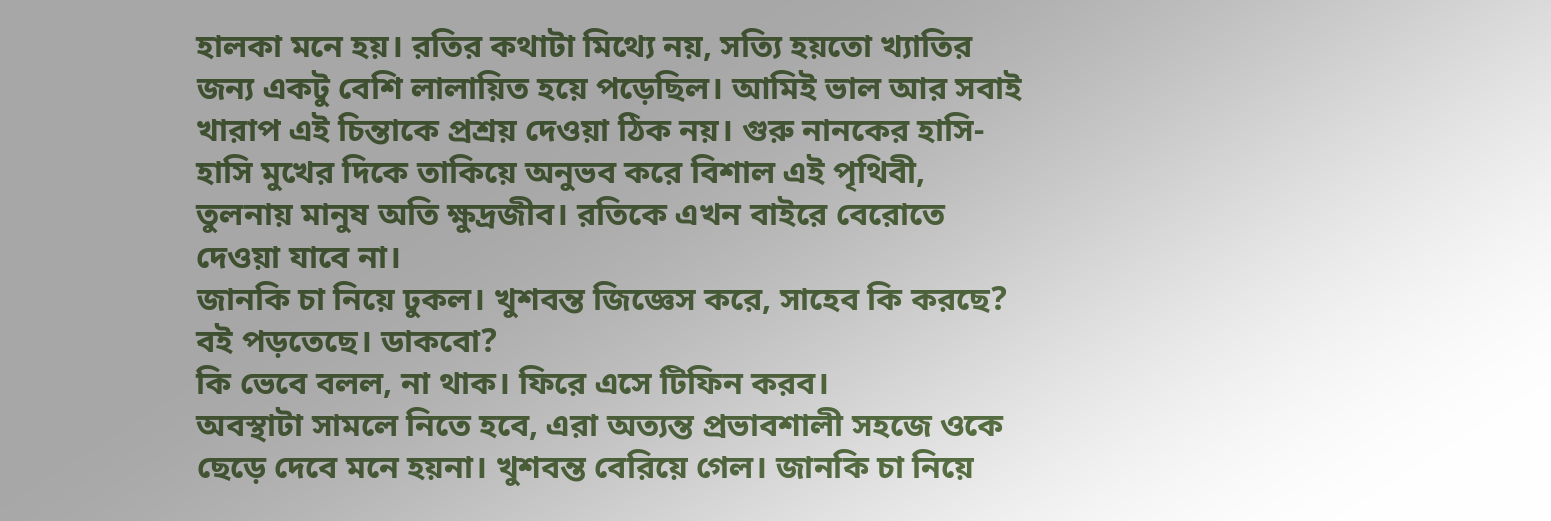হালকা মনে হয়। রতির কথাটা মিথ্যে নয়, সত্যি হয়তো খ্যাতির জন্য একটু বেশি লালায়িত হয়ে পড়েছিল। আমিই ভাল আর সবাই খারাপ এই চিন্তাকে প্রশ্রয় দেওয়া ঠিক নয়। গুরু নানকের হাসি-হাসি মুখের দিকে তাকিয়ে অনুভব করে বিশাল এই পৃথিবী, তুলনায় মানুষ অতি ক্ষুদ্রজীব। রতিকে এখন বাইরে বেরোতে দেওয়া যাবে না।
জানকি চা নিয়ে ঢুকল। খুশবন্ত জিজ্ঞেস করে, সাহেব কি করছে?
বই পড়তেছে। ডাকবো?
কি ভেবে বলল, না থাক। ফিরে এসে টিফিন করব।
অবস্থাটা সামলে নিতে হবে, এরা অত্যন্ত প্রভাবশালী সহজে ওকে ছেড়ে দেবে মনে হয়না। খুশবন্ত বেরিয়ে গেল। জানকি চা নিয়ে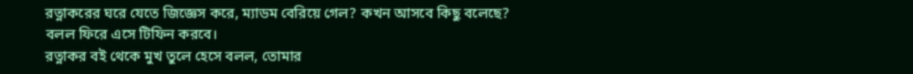রত্নাকরের ঘরে যেতে জিজ্ঞেস করে, ম্যাডম বেরিয়ে গেল? কখন আসবে কিছু বলেছে?
বলল ফিরে এসে টিফিন করবে।
রত্নাকর বই থেকে মুখ তুলে হেসে বলল, তোমার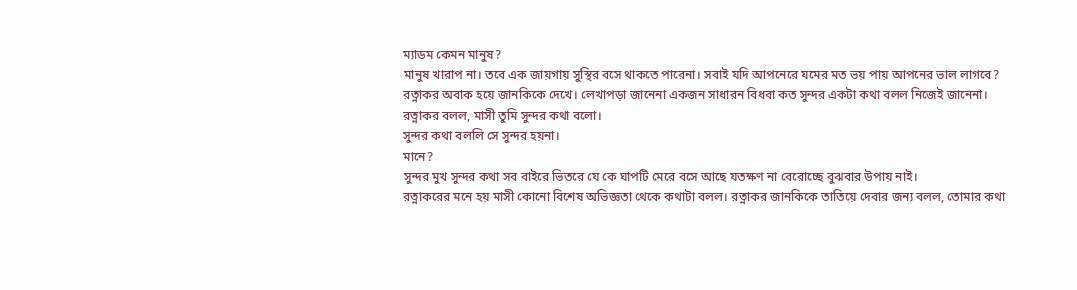ম্যাডম কেমন মানুষ?
মানুষ খারাপ না। তবে এক জায়গায় সুস্থির বসে থাকতে পারেনা। সবাই যদি আপনেরে যমের মত ভয় পায় আপনের ভাল লাগবে?
রত্নাকর অবাক হয়ে জানকিকে দেখে। লেখাপড়া জানেনা একজন সাধারন বিধবা কত সুন্দর একটা কথা বলল নিজেই জানেনা। রত্নাকর বলল, মাসী তুমি সুন্দর কথা বলো।
সুন্দর কথা বললি সে সুন্দর হয়না।
মানে?
সুন্দর মুখ সুন্দর কথা সব বাইরে ভিতরে যে কে ঘাপটি মেরে বসে আছে যতক্ষণ না বেরোচ্ছে বুঝবার উপায় নাই।
রত্নাকরের মনে হয় মাসী কোনো বিশেষ অভিজ্ঞতা থেকে কথাটা বলল। রত্নাকর জানকিকে তাতিয়ে দেবার জন্য বলল, তোমার কথা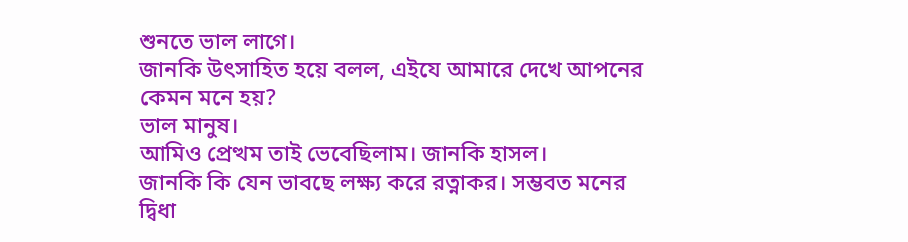শুনতে ভাল লাগে।
জানকি উৎসাহিত হয়ে বলল, এইযে আমারে দেখে আপনের কেমন মনে হয়?
ভাল মানুষ।
আমিও প্রেত্থম তাই ভেবেছিলাম। জানকি হাসল।
জানকি কি যেন ভাবছে লক্ষ্য করে রত্নাকর। সম্ভবত মনের দ্বিধা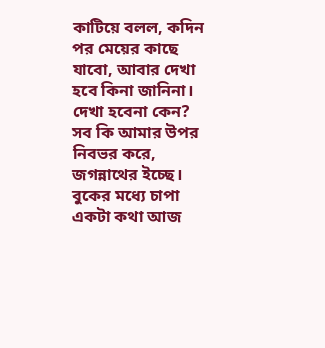কাটিয়ে বলল, কদিন পর মেয়ের কাছে যাবো, আবার দেখা হবে কিনা জানিনা।
দেখা হবেনা কেন?
সব কি আমার উপর নিবভর করে, জগন্নাথের ইচ্ছে। বুকের মধ্যে চাপা একটা কথা আজ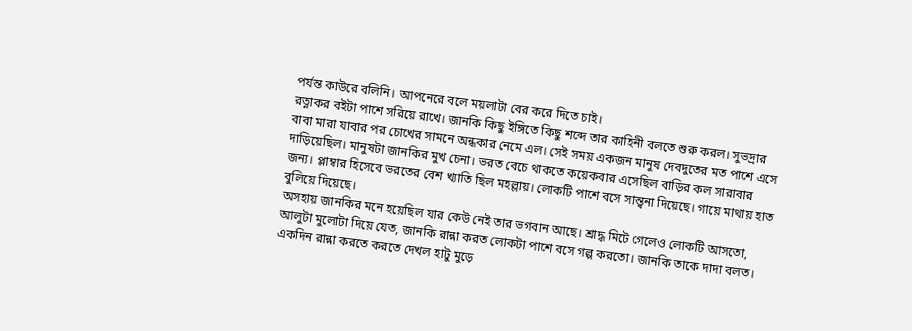পর্যন্ত কাউরে বলিনি। আপনেরে বলে ময়লাটা বের করে দিতে চাই।
রত্নাকর বইটা পাশে সরিয়ে রাখে। জানকি কিছু ইঙ্গিতে কিছু শব্দে তার কাহিনী বলতে শুরু করল। সুভদ্রার বাবা মারা যাবার পর চোখের সামনে অন্ধকার নেমে এল। সেই সময় একজন মানুষ দেবদুতের মত পাশে এসে দাড়িয়েছিল। মানুষটা জানকির মুখ চেনা। ভরত বেচে থাকতে কয়েকবার এসেছিল বাড়ির কল সারাবার জন্য। প্লাম্বার হিসেবে ভরতের বেশ খ্যাতি ছিল মহল্লায়। লোকটি পাশে বসে সান্ত্বনা দিয়েছে। গায়ে মাথায় হাত বুলিয়ে দিয়েছে।
অসহায় জানকির মনে হয়েছিল যার কেউ নেই তার ভগবান আছে। শ্রাদ্ধ মিটে গেলেও লোকটি আসতো, আলুটা মুলোটা দিয়ে যেত, জানকি রান্না করত লোকটা পাশে বসে গল্প করতো। জানকি তাকে দাদা বলত। একদিন রান্না করতে করতে দেখল হাটু মুড়ে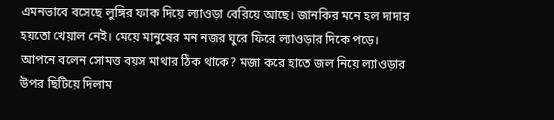এমনভাবে বসেছে লুঙ্গির ফাক দিয়ে ল্যাওড়া বেরিয়ে আছে। জানকির মনে হল দাদার হয়তো খেয়াল নেই। মেয়ে মানুষের মন নজর ঘুরে ফিরে ল্যাওড়ার দিকে পড়ে। আপনে বলেন সোমত্ত বয়স মাথার ঠিক থাকে? মজা করে হাতে জল নিয়ে ল্যাওড়ার উপর ছিটিয়ে দিলাম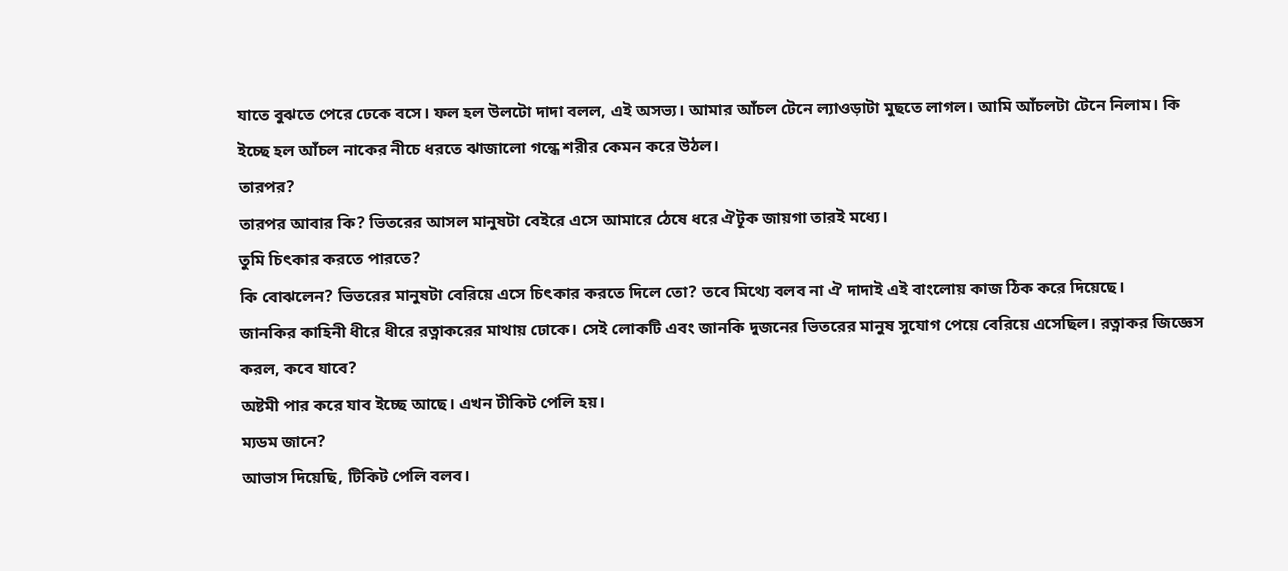যাতে বুঝতে পেরে ঢেকে বসে। ফল হল উলটো দাদা বলল, এই অসভ্য। আমার আঁচল টেনে ল্যাওড়াটা মুছতে লাগল। আমি আঁচলটা টেনে নিলাম। কি ইচ্ছে হল আঁচল নাকের নীচে ধরতে ঝাজালো গন্ধে শরীর কেমন করে উঠল।
তারপর?
তারপর আবার কি? ভিতরের আসল মানুষটা বেইরে এসে আমারে ঠেষে ধরে ঐটূক জায়গা তারই মধ্যে।
তুমি চিৎকার করতে পারতে?
কি বোঝলেন? ভিতরের মানুষটা বেরিয়ে এসে চিৎকার করতে দিলে তো? তবে মিথ্যে বলব না ঐ দাদাই এই বাংলোয় কাজ ঠিক করে দিয়েছে।
জানকির কাহিনী ধীরে ধীরে রত্নাকরের মাথায় ঢোকে। সেই লোকটি এবং জানকি দুজনের ভিতরের মানুষ সুযোগ পেয়ে বেরিয়ে এসেছিল। রত্নাকর জিজ্ঞেস করল, কবে যাবে?
অষ্টমী পার করে যাব ইচ্ছে আছে। এখন টীকিট পেলি হয়।
ম্যডম জানে?
আভাস দিয়েছি, টিকিট পেলি বলব।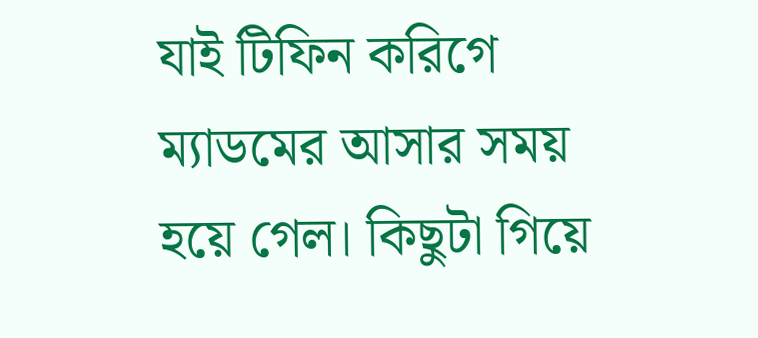যাই টিফিন করিগে ম্যাডমের আসার সময় হয়ে গেল। কিছুটা গিয়ে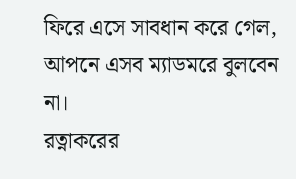ফিরে এসে সাবধান করে গেল, আপনে এসব ম্যাডমরে বুলবেন না।
রত্নাকরের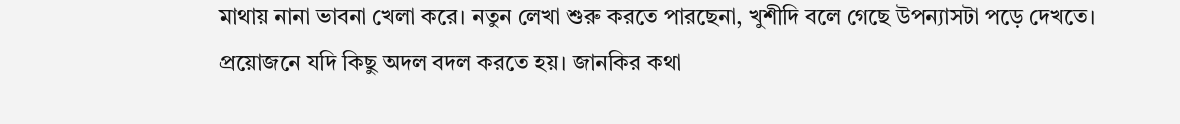মাথায় নানা ভাবনা খেলা করে। নতুন লেখা শুরু করতে পারছেনা, খুশীদি বলে গেছে উপন্যাসটা পড়ে দেখতে। প্রয়োজনে যদি কিছু অদল বদল করতে হয়। জানকির কথা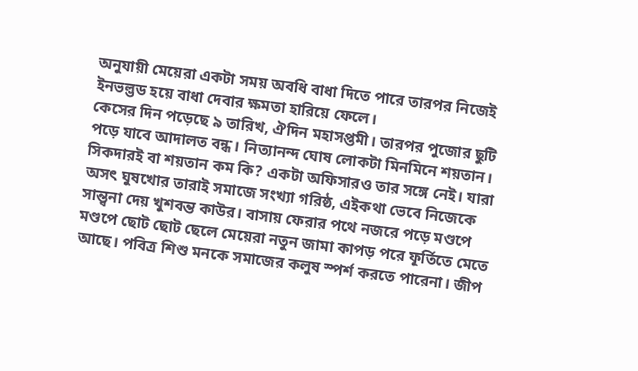অনুযায়ী মেয়েরা একটা সময় অবধি বাধা দিতে পারে তারপর নিজেই ইনভল্ভড হয়ে বাধা দেবার ক্ষমতা হারিয়ে ফেলে।
কেসের দিন পড়েছে ৯ তারিখ, ঐদিন মহাসপ্তমী। তারপর পুজোর ছুটি পড়ে যাবে আদালত বন্ধ। নিত্যানন্দ ঘোষ লোকটা মিনমিনে শয়তান। সিকদারই বা শয়তান কম কি? একটা অফিসারও তার সঙ্গে নেই। যারা অসৎ ঘুষখোর তারাই সমাজে সংখ্যা গরিষ্ঠ, এইকথা ভেবে নিজেকে সান্ত্বনা দেয় খুশবন্ত কাউর। বাসায় ফেরার পথে নজরে পড়ে মণ্ডপে মণ্ডপে ছোট ছোট ছেলে মেয়েরা নতুন জামা কাপড় পরে ফূর্তিতে মেতে আছে। পবিত্র শিশু মনকে সমাজের কলুষ স্পর্শ করতে পারেনা। জীপ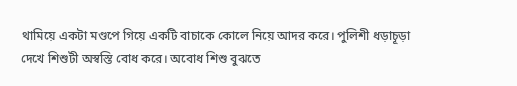থামিয়ে একটা মণ্ডপে গিয়ে একটি বাচাকে কোলে নিয়ে আদর করে। পুলিশী ধড়াচূড়া দেখে শিশুটী অস্বস্তি বোধ করে। অবোধ শিশু বুঝতে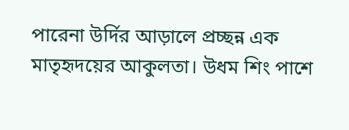পারেনা উর্দির আড়ালে প্রচ্ছন্ন এক মাতৃহৃদয়ের আকুলতা। উধম শিং পাশে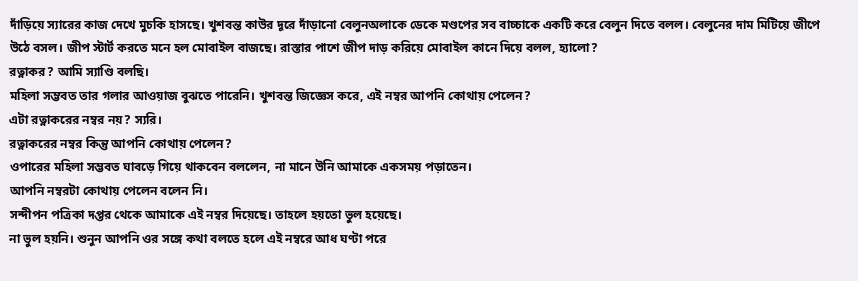দাঁড়িয়ে স্যারের কাজ দেখে মুচকি হাসছে। খুশবন্ত কাউর দূরে দাঁড়ানো বেলুনঅলাকে ডেকে মণ্ডপের সব বাচ্চাকে একটি করে বেলুন দিতে বলল। বেলুনের দাম মিটিয়ে জীপে উঠে বসল। জীপ স্টার্ট করতে মনে হল মোবাইল বাজছে। রাস্তার পাশে জীপ দাড় করিয়ে মোবাইল কানে দিয়ে বলল, হ্যালো?
রত্নাকর? আমি স্যাণ্ডি বলছি।
মহিলা সম্ভবত তার গলার আওয়াজ বুঝতে পারেনি। খুশবন্ত জিজ্ঞেস করে, এই নম্বর আপনি কোথায় পেলেন?
এটা রত্নাকরের নম্বর নয়? স্যরি।
রত্নাকরের নম্বর কিন্তু আপনি কোথায় পেলেন?
ওপারের মহিলা সম্ভবত ঘাবড়ে গিয়ে থাকবেন বললেন, না মানে উনি আমাকে একসময় পড়াতেন।
আপনি নম্বরটা কোথায় পেলেন বলেন নি।
সন্দীপন পত্রিকা দপ্তর থেকে আমাকে এই নম্বর দিয়েছে। তাহলে হয়তো ভুল হয়েছে।
না ভুল হয়নি। শুনুন আপনি ওর সঙ্গে কথা বলতে হলে এই নম্বরে আধ ঘণ্টা পরে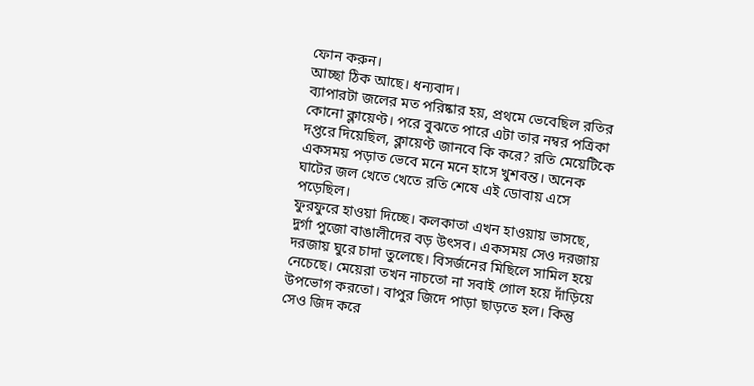ফোন করুন।
আচ্ছা ঠিক আছে। ধন্যবাদ।
ব্যাপারটা জলের মত পরিষ্কার হয়, প্রথমে ভেবেছিল রতির কোনো ক্লায়েণ্ট। পরে বুঝতে পারে এটা তার নম্বর পত্রিকা দপ্তরে দিয়েছিল, ক্লায়েণ্ট জানবে কি করে? রতি মেয়েটিকে একসময় পড়াত ভেবে মনে মনে হাসে খুশবন্ত। অনেক ঘাটের জল খেতে খেতে রতি শেষে এই ডোবায় এসে পড়েছিল।
ফুরফুরে হাওয়া দিচ্ছে। কলকাতা এখন হাওয়ায় ভাসছে, দুর্গা পুজো বাঙালীদের বড় উৎসব। একসময় সেও দরজায় দরজায় ঘুরে চাদা তুলেছে। বিসর্জনের মিছিলে সামিল হয়ে নেচেছে। মেয়েরা তখন নাচতো না সবাই গোল হয়ে দাঁড়িয়ে উপভোগ করতো। বাপুর জিদে পাড়া ছাড়তে হল। কিন্তু সেও জিদ করে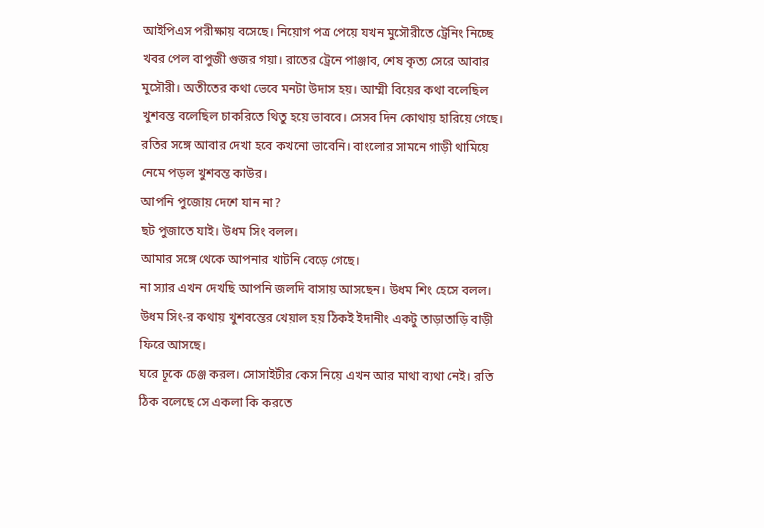আইপিএস পরীক্ষায় বসেছে। নিয়োগ পত্র পেয়ে যখন মুসৌরীতে ট্রেনিং নিচ্ছে খবর পেল বাপুজী গুজর গয়া। রাতের ট্রেনে পাঞ্জাব, শেষ কৃত্য সেরে আবার মুসৌরী। অতীতের কথা ভেবে মনটা উদাস হয়। আম্মী বিয়ের কথা বলেছিল খুশবন্ত বলেছিল চাকরিতে থিতু হয়ে ভাববে। সেসব দিন কোথায় হারিয়ে গেছে। রতির সঙ্গে আবার দেখা হবে কখনো ভাবেনি। বাংলোর সামনে গাড়ী থামিয়ে নেমে পড়ল খুশবন্ত কাউর।
আপনি পুজোয় দেশে যান না?
ছট পুজাতে যাই। উধম সিং বলল।
আমার সঙ্গে থেকে আপনার খাটনি বেড়ে গেছে।
না স্যার এখন দেখছি আপনি জলদি বাসায় আসছেন। উধম শিং হেসে বলল।
উধম সিং-র কথায় খুশবন্তের খেয়াল হয় ঠিকই ইদানীং একটু তাড়াতাড়ি বাড়ী ফিরে আসছে।
ঘরে ঢূকে চেঞ্জ করল। সোসাইটীর কেস নিয়ে এখন আর মাথা ব্যথা নেই। রতি ঠিক বলেছে সে একলা কি করতে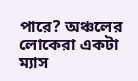পারে? অঞ্চলের লোকেরা একটা ম্যাস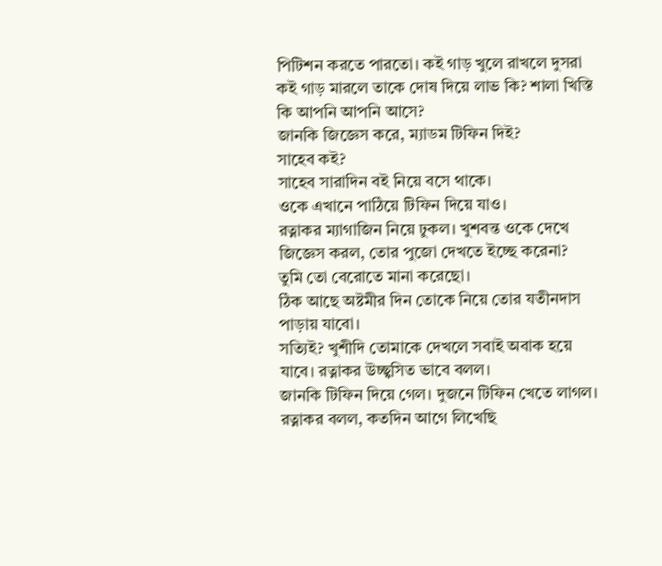পিটিশন করতে পারতো। কই গাড় খুলে রাখলে দুসরা কই গাড় মারলে তাকে দোষ দিয়ে লাভ কি? শালা খিস্তি কি আপনি আপনি আসে?
জানকি জিজ্ঞেস করে, ম্যাডম টিফিন দিই?
সাহেব কই?
সাহেব সারাদিন বই নিয়ে বসে থাকে।
ওকে এখানে পাঠিয়ে টিফিন দিয়ে যাও।
রত্নাকর ম্যাগাজিন নিয়ে ঢুকল। খুশবন্ত ওকে দেখে জিজ্ঞেস করল, তোর পুজো দেখতে ইচ্ছে করেনা?
তুমি তো বেরোতে মানা করেছো।
ঠিক আছে অষ্টমীর দিন তোকে নিয়ে তোর যতীনদাস পাড়ায় যাবো।
সত্যিই? খুশীদি তোমাকে দেখলে সবাই অবাক হয়ে যাবে। রত্নাকর উচ্ছ্বসিত ভাবে বলল।
জানকি টিফিন দিয়ে গেল। দুজনে টিফিন খেতে লাগল। রত্নাকর বলল, কতদিন আগে লিখেছি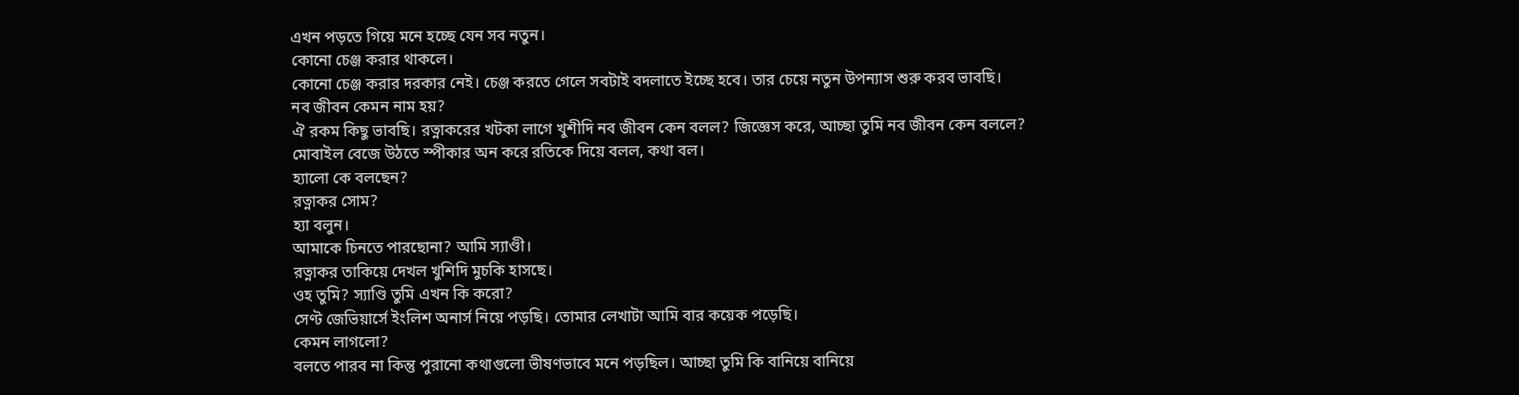এখন পড়তে গিয়ে মনে হচ্ছে যেন সব নতুন।
কোনো চেঞ্জ করার থাকলে।
কোনো চেঞ্জ করার দরকার নেই। চেঞ্জ করতে গেলে সবটাই বদলাতে ইচ্ছে হবে। তার চেয়ে নতুন উপন্যাস শুরু করব ভাবছি।
নব জীবন কেমন নাম হয়?
ঐ রকম কিছু ভাবছি। রত্নাকরের খটকা লাগে খুশীদি নব জীবন কেন বলল? জিজ্ঞেস করে, আচ্ছা তুমি নব জীবন কেন বললে?
মোবাইল বেজে উঠতে স্পীকার অন করে রতিকে দিয়ে বলল, কথা বল।
হ্যালো কে বলছেন?
রত্নাকর সোম?
হ্যা বলুন।
আমাকে চিনতে পারছোনা? আমি স্যাণ্ডী।
রত্নাকর তাকিয়ে দেখল খুশিদি মুচকি হাসছে।
ওহ তুমি? স্যাণ্ডি তুমি এখন কি করো?
সেণ্ট জেভিয়ার্সে ইংলিশ অনার্স নিয়ে পড়ছি। তোমার লেখাটা আমি বার কয়েক পড়েছি।
কেমন লাগলো?
বলতে পারব না কিন্তু পুরানো কথাগুলো ভীষণভাবে মনে পড়ছিল। আচ্ছা তুমি কি বানিয়ে বানিয়ে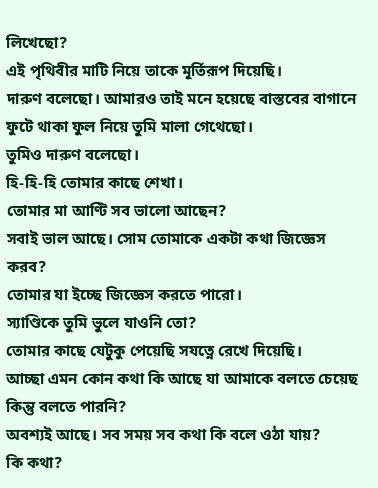লিখেছো?
এই পৃথিবীর মাটি নিয়ে তাকে মূর্তিরূপ দিয়েছি।
দারুণ বলেছো। আমারও তাই মনে হয়েছে বাস্তবের বাগানে ফুটে থাকা ফুল নিয়ে তুমি মালা গেথেছো।
তুমিও দারুণ বলেছো।
হি-হি-হি তোমার কাছে শেখা।
তোমার মা আণ্টি সব ভালো আছেন?
সবাই ভাল আছে। সোম তোমাকে একটা কথা জিজ্ঞেস করব?
তোমার যা ইচ্ছে জিজ্ঞেস করতে পারো।
স্যাণ্ডিকে তুমি ভুলে যাওনি তো?
তোমার কাছে যেটুকু পেয়েছি সযত্নে রেখে দিয়েছি।
আচ্ছা এমন কোন কথা কি আছে যা আমাকে বলতে চেয়েছ কিন্তু বলতে পারনি?
অবশ্যই আছে। সব সময় সব কথা কি বলে ওঠা যায়?
কি কথা?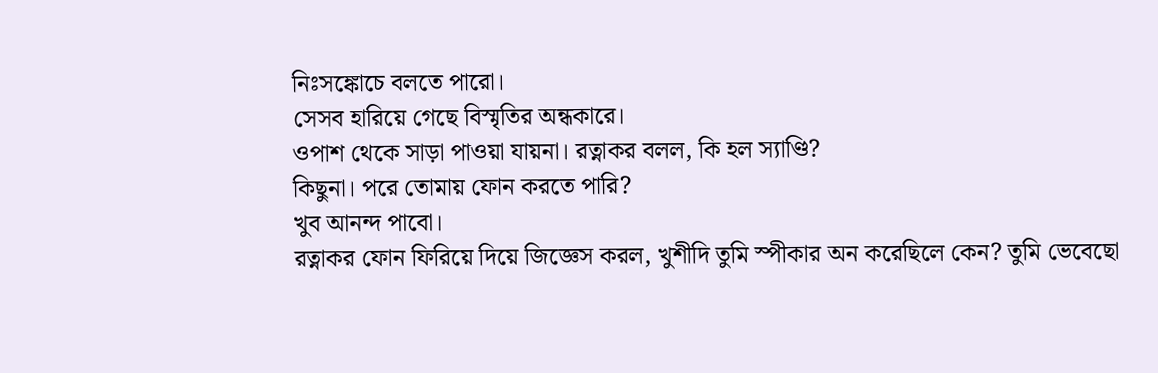নিঃসঙ্কোচে বলতে পারো।
সেসব হারিয়ে গেছে বিস্মৃতির অন্ধকারে।
ওপাশ থেকে সাড়া পাওয়া যায়না। রত্নাকর বলল, কি হল স্যাণ্ডি?
কিছুনা। পরে তোমায় ফোন করতে পারি?
খুব আনন্দ পাবো।
রত্নাকর ফোন ফিরিয়ে দিয়ে জিজ্ঞেস করল, খুশীদি তুমি স্পীকার অন করেছিলে কেন? তুমি ভেবেছো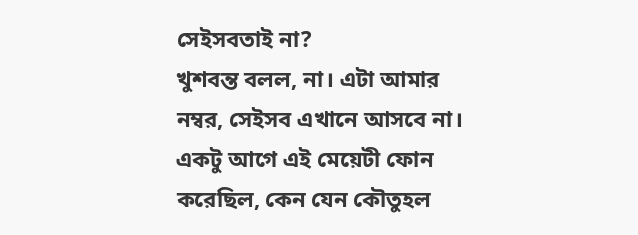সেইসবতাই না?
খুশবন্ত বলল, না। এটা আমার নম্বর, সেইসব এখানে আসবে না। একটু আগে এই মেয়েটী ফোন করেছিল, কেন যেন কৌতুহল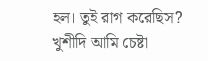হল। তুই রাগ করেছিস?
খুশীদি আমি চেষ্টা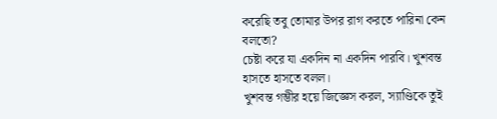করেছি তবু তোমার উপর রাগ করতে পারিনা কেন বলতো?
চেষ্টা করে যা একদিন না একদিন পারবি। খুশবন্ত হাসতে হাসতে বলল।
খুশবন্ত গম্ভীর হয়ে জিজ্ঞেস করল, স্যাণ্ডিকে তুই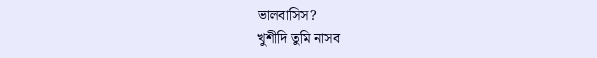ভালবাসিস?
খুশীদি তুমি নাসব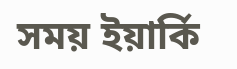সময় ইয়ার্কি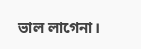ভাল লাগেনা।